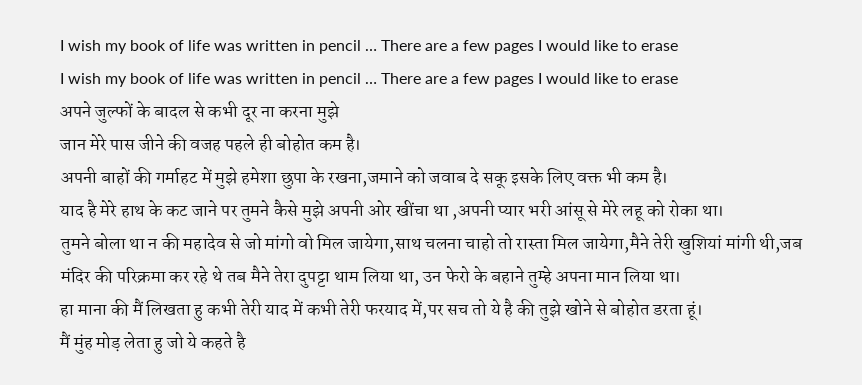I wish my book of life was written in pencil … There are a few pages I would like to erase
I wish my book of life was written in pencil … There are a few pages I would like to erase
अपने जुल्फों के बादल से कभी दूर ना करना मुझे
जान मेरे पास जीने की वजह पहले ही बोहोत कम है।
अपनी बाहों की गर्माहट में मुझे हमेशा छुपा के रखना,जमाने को जवाब दे सकू इसके लिए वक्त भी कम है।
याद है मेरे हाथ के कट जाने पर तुमने कैसे मुझे अपनी ओर खींचा था ,अपनी प्यार भरी आंसू से मेरे लहू को रोका था।
तुमने बोला था न की महादेव से जो मांगो वो मिल जायेगा,साथ चलना चाहो तो रास्ता मिल जायेगा,मैने तेरी खुशियां मांगी थी,जब मंदिर की परिक्रमा कर रहे थे तब मैने तेरा दुपट्टा थाम लिया था, उन फेरो के बहाने तुम्हे अपना मान लिया था।
हा माना की मैं लिखता हु कभी तेरी याद में कभी तेरी फरयाद में,पर सच तो ये है की तुझे खोने से बोहोत डरता हूं।
मैं मुंह मोड़ लेता हु जो ये कहते है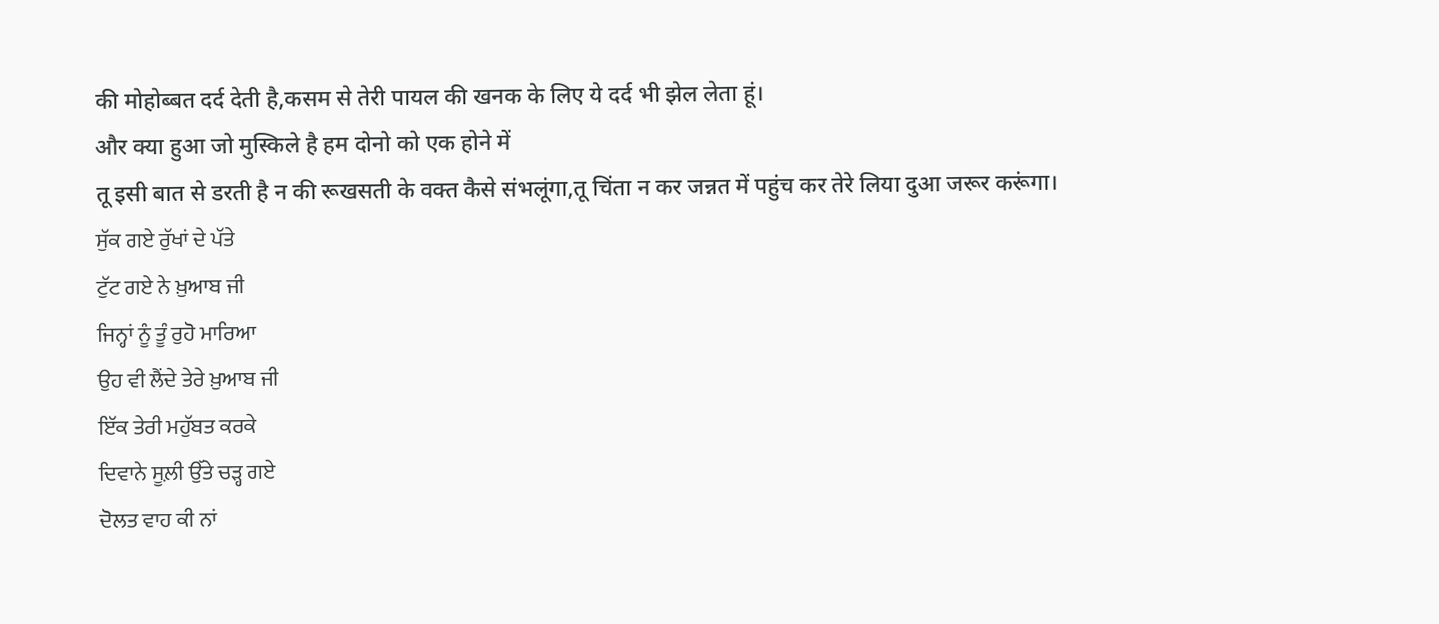की मोहोब्बत दर्द देती है,कसम से तेरी पायल की खनक के लिए ये दर्द भी झेल लेता हूं।
और क्या हुआ जो मुस्किले है हम दोनो को एक होने में
तू इसी बात से डरती है न की रूखसती के वक्त कैसे संभलूंगा,तू चिंता न कर जन्नत में पहुंच कर तेरे लिया दुआ जरूर करूंगा।
ਸੁੱਕ ਗਏ ਰੁੱਖਾਂ ਦੇ ਪੱਤੇ
ਟੁੱਟ ਗਏ ਨੇ ਖ਼ੁਆਬ ਜੀ
ਜਿਨ੍ਹਾਂ ਨੂੰ ਤੂੰ ਰੁਹੋ ਮਾਰਿਆ
ਉਹ ਵੀ ਲੈਂਦੇ ਤੇਰੇ ਖ਼ੁਆਬ ਜੀ
ਇੱਕ ਤੇਰੀ ਮਹੁੱਬਤ ਕਰਕੇ
ਦਿਵਾਨੇ ਸੂਲ਼ੀ ਉੱਤੇ ਚੜ੍ਹ ਗਏ
ਦੋਲਤ ਵਾਹ ਕੀ ਨਾਂ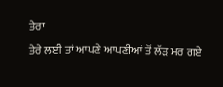ਤੇਰਾ
ਤੇਰੇ ਲਈ ਤਾਂ ਆਪਣੇ ਆਪਣੀਆਂ ਤੋਂ ਲੱੜ ਮਰ ਗਏ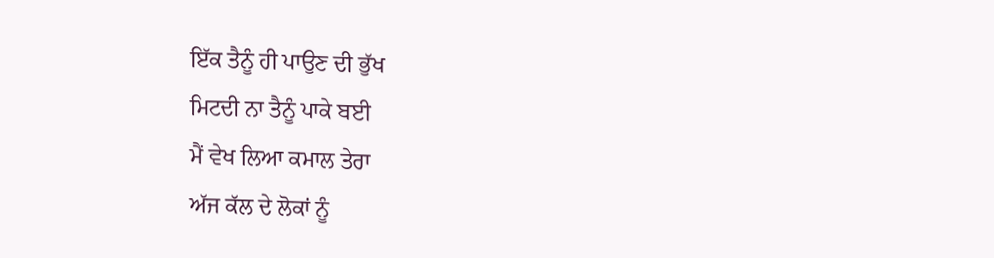ਇੱਕ ਤੈਨੂੰ ਹੀ ਪਾਉਣ ਦੀ ਭੁੱਖ
ਮਿਟਦੀ ਨਾ ਤੈਨੂੰ ਪਾਕੇ ਬਈ
ਮੈਂ ਵੇਖ ਲਿਆ ਕਮਾਲ ਤੇਰਾ
ਅੱਜ ਕੱਲ ਦੇ ਲੋਕਾਂ ਨੂੰ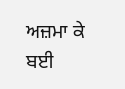ਅਜ਼ਮਾ ਕੇ ਬਈ